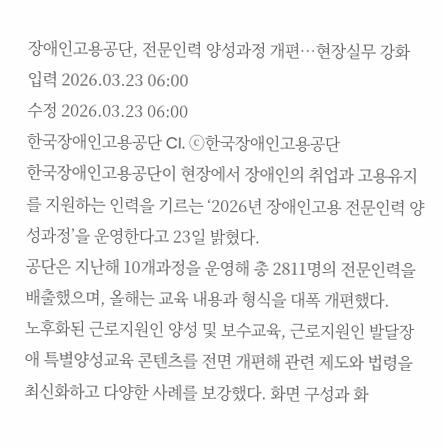장애인고용공단, 전문인력 양성과정 개편…현장실무 강화
입력 2026.03.23 06:00
수정 2026.03.23 06:00
한국장애인고용공단 CI. ⓒ한국장애인고용공단
한국장애인고용공단이 현장에서 장애인의 취업과 고용유지를 지원하는 인력을 기르는 ‘2026년 장애인고용 전문인력 양성과정’을 운영한다고 23일 밝혔다.
공단은 지난해 10개과정을 운영해 총 2811명의 전문인력을 배출했으며, 올해는 교육 내용과 형식을 대폭 개편했다.
노후화된 근로지원인 양성 및 보수교육, 근로지원인 발달장애 특별양성교육 콘텐츠를 전면 개편해 관련 제도와 법령을 최신화하고 다양한 사례를 보강했다. 화면 구성과 화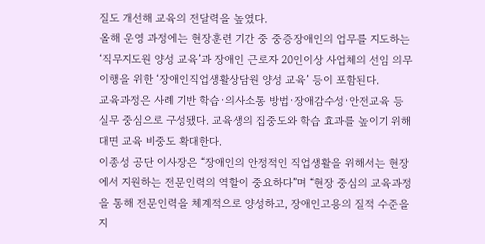질도 개선해 교육의 전달력을 높였다.
올해 운영 과정에는 현장훈련 기간 중 중증장애인의 업무를 지도하는 ‘직무지도원 양성 교육’과 장애인 근로자 20인이상 사업체의 선임 의무 이행을 위한 ‘장애인직업생활상담원 양성 교육’ 등이 포함된다.
교육과정은 사례 기반 학습·의사소통 방법·장애감수성·안전교육 등 실무 중심으로 구성됐다. 교육생의 집중도와 학습 효과를 높이기 위해 대면 교육 비중도 확대한다.
이종성 공단 이사장은 “장애인의 안정적인 직업생활을 위해서는 현장에서 지원하는 전문인력의 역할이 중요하다”며 “현장 중심의 교육과정을 통해 전문인력을 체계적으로 양성하고, 장애인고용의 질적 수준을 지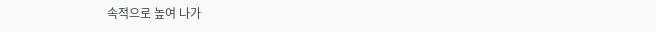속적으로 높여 나가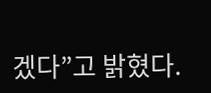겠다”고 밝혔다.